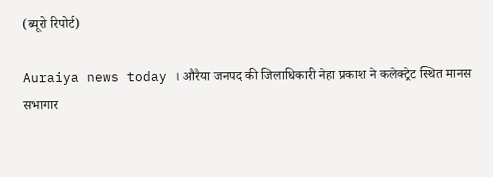(ब्यूरो रिपोर्ट)

Auraiya news today । औरैया जनपद की जिलाधिकारी नेहा प्रकाश ने कलेक्ट्रेट स्थित मानस सभागार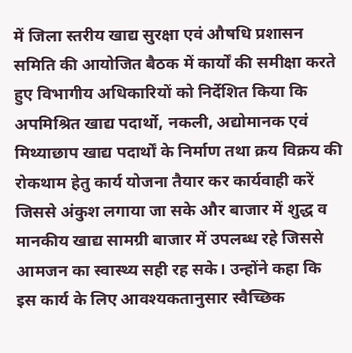में जिला स्तरीय खाद्य सुरक्षा एवं औषधि प्रशासन समिति की आयोजित बैठक में कार्यों की समीक्षा करते हुए विभागीय अधिकारियों को निर्देशित किया कि अपमिश्रित खाद्य पदार्थो, नकली, अद्योमानक एवं मिथ्याछाप खाद्य पदार्थों के निर्माण तथा क्रय विक्रय की रोकथाम हेतु कार्य योजना तैयार कर कार्यवाही करें जिससे अंकुश लगाया जा सके और बाजार में शुद्ध व मानकीय खाद्य सामग्री बाजार में उपलब्ध रहे जिससे आमजन का स्वास्थ्य सही रह सके। उन्होंने कहा कि इस कार्य के लिए आवश्यकतानुसार स्वैच्छिक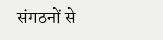संगठनों से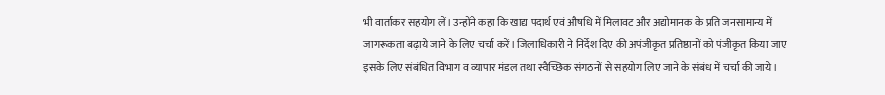भी वार्ताकर सहयोग लें। उन्होंने कहा कि खाद्य पदार्थ एवं औषधि में मिलावट और अद्योमानक के प्रति जनसामान्य में जागरूकता बढ़ाये जाने के लिए चर्चा करें। जिलाधिकारी ने निर्देश दिए की अपंजीकृत प्रतिष्ठानों को पंजीकृत किया जाए इसके लिए संबंधित विभाग व व्यापार मंडल तथा स्वैच्छिक संगठनों से सहयोग लिए जाने के संबंध में चर्चा की जाये।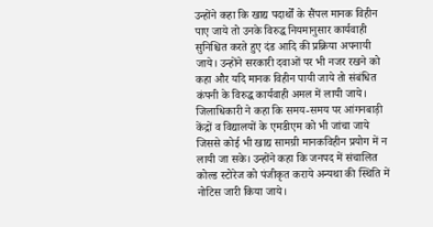उन्होंने कहा कि खाद्य पदार्थों के सैंपल मानक विहीन पाए जाये तो उनके विरुद्ध नियमानुसार कार्यवाही सुनिश्चित करते हुए दंड आदि की प्रक्रिया अपनायी जाये। उन्होंने सरकारी दवाओं पर भी नजर रखने को कहा और यदि मानक विहीन पायी जाये तो संबंधित कंपनी के विरुद्ध कार्यवाही अमल में लायी जाये। जिलाधिकारी ने कहा कि समय-समय पर आंगनबाड़ी केंद्रों व विद्यालयों के एमडीएम को भी जांचा जाये जिससे कोई भी खाद्य सामग्री मानकविहीन प्रयोग में न लायी जा सके। उन्होंने कहा कि जनपद में संचालित कोल्ड स्टोरेज को पंजीकृत कराये अन्यथा की स्थिति में नोटिस जारी किया जाये।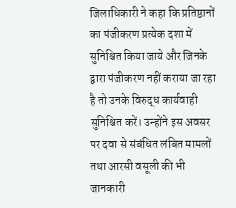जिलाधिकारी ने कहा कि प्रतिष्ठानों का पंजीकरण प्रत्येक दशा में सुनिश्चित किया जाये और जिनके द्वारा पंजीकरण नहीं कराया जा रहा है तो उनके विरुद्ध कार्यवाही सुनिश्चित करें। उन्होंने इस अवसर पर दवा से संबंधित लंबित मामलों तथा आरसी वसूली की भी जानकारी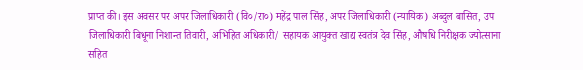प्राप्त की। इस अवसर पर अपर जिलाधिकारी (वि०/रा०) महेंद्र पाल सिंह, अपर जिलाधिकारी (न्यायिक) अब्दुल बासित, उप जिलाधिकारी बिधूना निशान्त तिवारी, अभिहित अधिकारी/ सहायक आयुक्त खाद्य स्वतंत्र देव सिंह, औषधि निरीक्षक ज्योत्साना सहित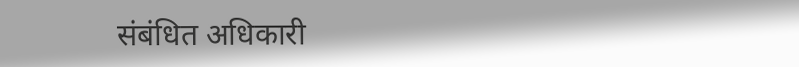संबंधित अधिकारी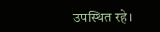उपस्थित रहे।